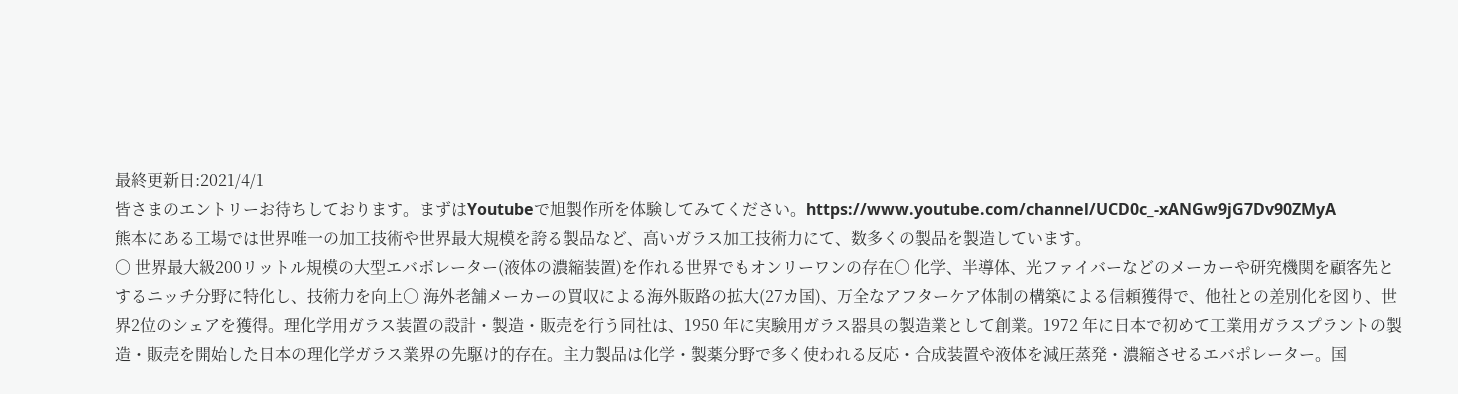最終更新日:2021/4/1
皆さまのエントリーお待ちしております。まずはYoutubeで旭製作所を体験してみてください。https://www.youtube.com/channel/UCD0c_-xANGw9jG7Dv90ZMyA
熊本にある工場では世界唯一の加工技術や世界最大規模を誇る製品など、高いガラス加工技術力にて、数多くの製品を製造しています。
○ 世界最大級200リットル規模の大型エバボレーター(液体の濃縮装置)を作れる世界でもオンリーワンの存在○ 化学、半導体、光ファイバーなどのメーカーや研究機関を顧客先とするニッチ分野に特化し、技術力を向上○ 海外老舗メーカーの買収による海外販路の拡大(27カ国)、万全なアフターケア体制の構築による信頼獲得で、他社との差別化を図り、世界2位のシェアを獲得。理化学用ガラス装置の設計・製造・販売を行う同社は、1950 年に実験用ガラス器具の製造業として創業。1972 年に日本で初めて工業用ガラスプラントの製造・販売を開始した日本の理化学ガラス業界の先駆け的存在。主力製品は化学・製薬分野で多く使われる反応・合成装置や液体を減圧蒸発・濃縮させるエバポレーター。国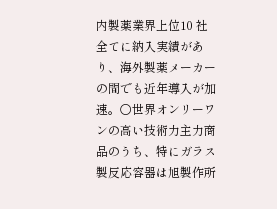内製薬業界上位10 社全てに納入実績があり、海外製薬メーカーの間でも近年導入が加速。○世界オンリーワンの高い技術力主力商品のうち、特にガラス製反応容器は旭製作所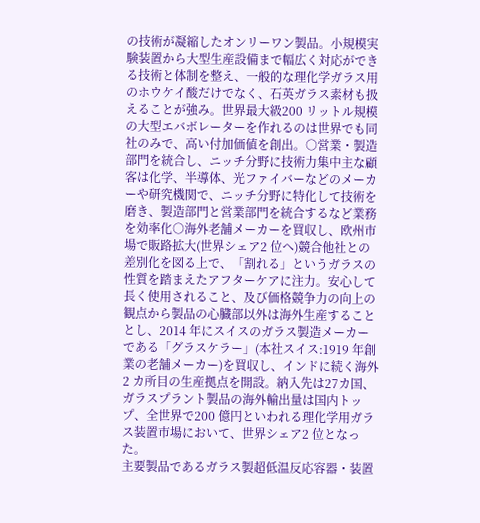の技術が凝縮したオンリーワン製品。小規模実験装置から大型生産設備まで幅広く対応ができる技術と体制を整え、一般的な理化学ガラス用のホウケイ酸だけでなく、石英ガラス素材も扱えることが強み。世界最大級200 リットル規模の大型エバボレーターを作れるのは世界でも同社のみで、高い付加価値を創出。○営業・製造部門を統合し、ニッチ分野に技術力集中主な顧客は化学、半導体、光ファイバーなどのメーカーや研究機関で、ニッチ分野に特化して技術を磨き、製造部門と営業部門を統合するなど業務を効率化○海外老舗メーカーを買収し、欧州市場で販路拡大(世界シェア2 位へ)競合他社との差別化を図る上で、「割れる」というガラスの性質を踏まえたアフターケアに注力。安心して長く使用されること、及び価格競争力の向上の観点から製品の心臓部以外は海外生産することとし、2014 年にスイスのガラス製造メーカーである「グラスケラー」(本社スイス:1919 年創業の老舗メーカー)を買収し、インドに続く海外2 カ所目の生産拠点を開設。納入先は27カ国、ガラスプラント製品の海外輸出量は国内トップ、全世界で200 億円といわれる理化学用ガラス装置市場において、世界シェア2 位となった。
主要製品であるガラス製超低温反応容器・装置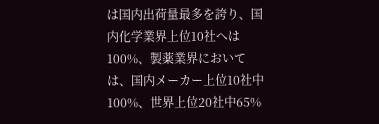は国内出荷量最多を誇り、国内化学業界上位10社へは100%、製薬業界においては、国内メーカー上位10社中100%、世界上位20社中65%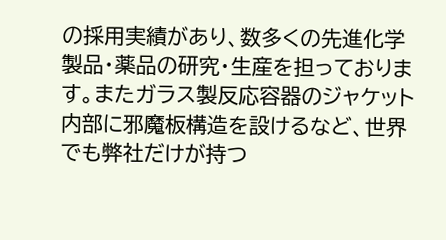の採用実績があり、数多くの先進化学製品・薬品の研究・生産を担っております。またガラス製反応容器のジャケット内部に邪魔板構造を設けるなど、世界でも弊社だけが持つ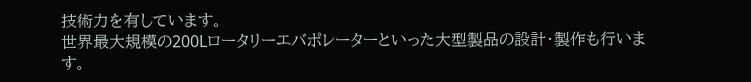技術力を有しています。
世界最大規模の200Lロータリーエバポレーターといった大型製品の設計・製作も行います。